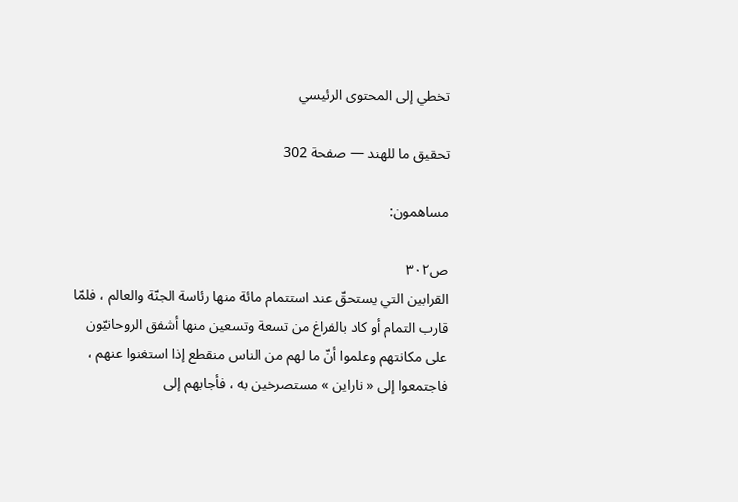تخطي إلى المحتوى الرئيسي

تحقيق ما للهند — صفحة 302

مساهمون:

ص٣٠٢
القرابين التي يستحقّ عند استتمام مائة منها رئاسة الجنّة والعالم ، فلمّا قارب التمام أو كاد بالفراغ من تسعة وتسعين منها أشفق الروحانيّون على مكانتهم وعلموا أنّ ما لهم من الناس منقطع إذا استغنوا عنهم ، فاجتمعوا إلى « ناراين » مستصرخين به ، فأجابهم إلى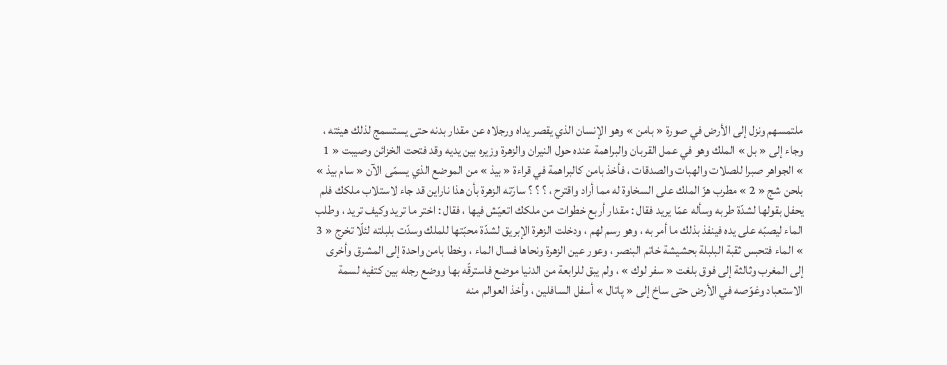ملتمسهم ونزل إلى الأرض في صورة « بامن » وهو الإنسان الذي يقصر يداه ورجلاه عن مقدار بدنه حتى يستسمج لذلك هيئته ، وجاء إلى « بل » الملك وهو في عمل القربان والبراهمة عنده حول النيران والزهرة وزيره بين يديه وقد فتحت الخزائن وصيبت « 1 » الجواهر صبرا للصلات والهبات والصدقات ، فأخذ بامن كالبراهمة في قراءة « بيذ » من الموضع الذي يسمّى الآن « سام بيذ » بلحن شج « 2 » مطرب هزّ الملك على السخاوة له مما أراد واقترح ، ؟ ؟ ؟ سارّته الزهرة بأن هذا ناراين قد جاء لاستلاب ملكك فلم يحفل بقولها لشدّة طربه وسأله عمّا يريد فقال : مقدار أربع خطوات من ملكك اتعيّش فيها ، فقال : اختر ما تريد وكيف تريد ، وطلب الماء ليصبّه على يده فينفذ بذلك ما أمر به ، وهو رسم لهم ، ودخلت الزهرة الإبريق لشدّة محبّتها للملك وسدّت بلبلته لئلّا تخرج « 3 » الماء فتحبس ثقبة البلبلة بحشيشة خاتم البنصر ، وعور عين الزهرة ونحاها فسال الماء ، وخطا بامن واحدة إلى المشرق وأخرى إلى المغرب وثالثة إلى فوق بلغت « سفر لوك » ، ولم يبق للرابعة من الدنيا موضع فاسترقّه بها ووضع رجله بين كتفيه لسمة الاستعباد وغوّصه في الأرض حتى ساخ إلى « پاتال » أسفل السافلين ، وأخذ العوالم منه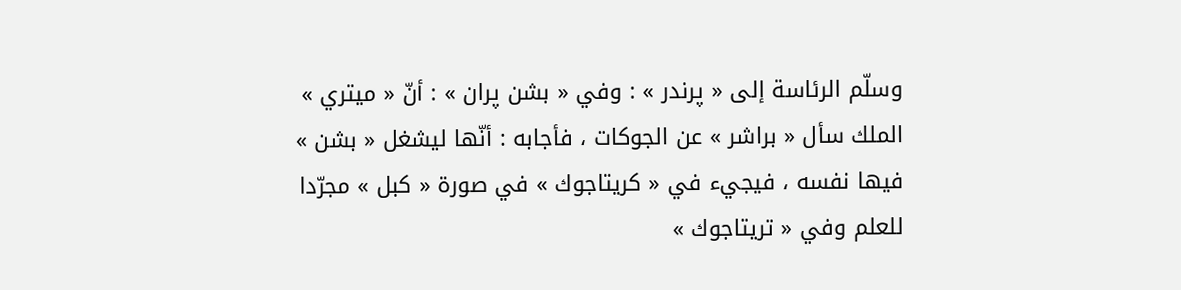وسلّم الرئاسة إلى « پرندر » : وفي « بشن پران » : أنّ « ميتري » الملك سأل « براشر » عن الجوكات ، فأجابه : أنّها ليشغل « بشن » فيها نفسه ، فيجيء في « كريتاجوك » في صورة « كبل » مجرّدا للعلم وفي « تريتاجوك »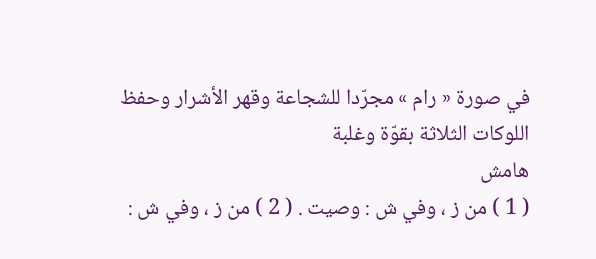في صورة « رام » مجرّدا للشجاعة وقهر الأشرار وحفظ اللوكات الثلاثة بقوّة وغلبة
هامش
( 1 ) من ز ، وفي ش : وصيت . ( 2 ) من ز ، وفي ش :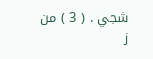شجي . ( 3 ) من ز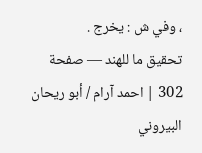، وفي ش : يخرج .
تحقيق ما للهند — صفحة 302 | احمد آرام / أبو ريحان البيروني